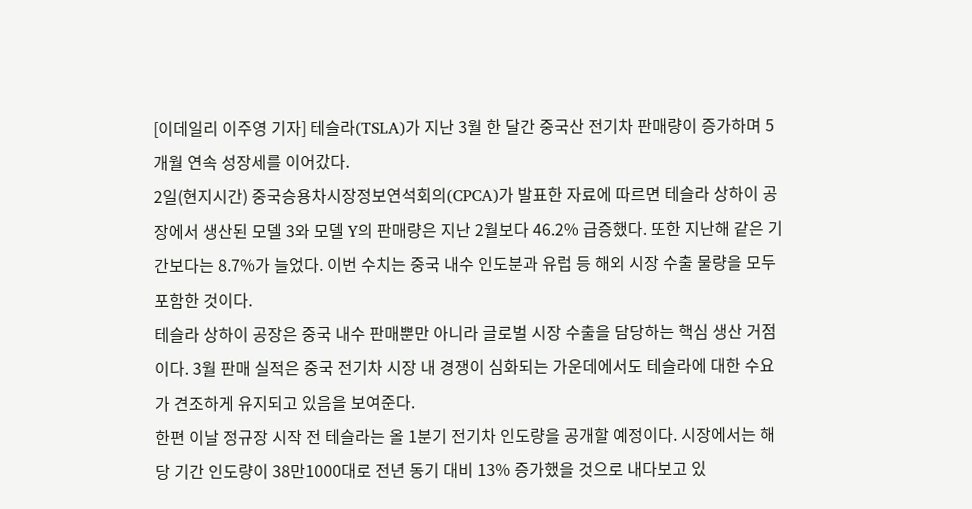[이데일리 이주영 기자] 테슬라(TSLA)가 지난 3월 한 달간 중국산 전기차 판매량이 증가하며 5개월 연속 성장세를 이어갔다.
2일(현지시간) 중국승용차시장정보연석회의(CPCA)가 발표한 자료에 따르면 테슬라 상하이 공장에서 생산된 모델 3와 모델 Y의 판매량은 지난 2월보다 46.2% 급증했다. 또한 지난해 같은 기간보다는 8.7%가 늘었다. 이번 수치는 중국 내수 인도분과 유럽 등 해외 시장 수출 물량을 모두 포함한 것이다.
테슬라 상하이 공장은 중국 내수 판매뿐만 아니라 글로벌 시장 수출을 담당하는 핵심 생산 거점이다. 3월 판매 실적은 중국 전기차 시장 내 경쟁이 심화되는 가운데에서도 테슬라에 대한 수요가 견조하게 유지되고 있음을 보여준다.
한편 이날 정규장 시작 전 테슬라는 올 1분기 전기차 인도량을 공개할 예정이다. 시장에서는 해당 기간 인도량이 38만1000대로 전년 동기 대비 13% 증가했을 것으로 내다보고 있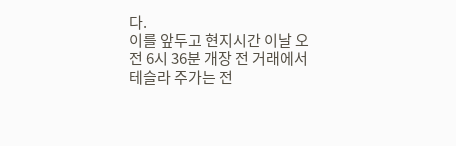다.
이를 앞두고 현지시간 이날 오전 6시 36분 개장 전 거래에서 테슬라 주가는 전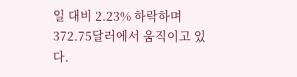일 대비 2.23% 하락하며 372.75달러에서 움직이고 있다.